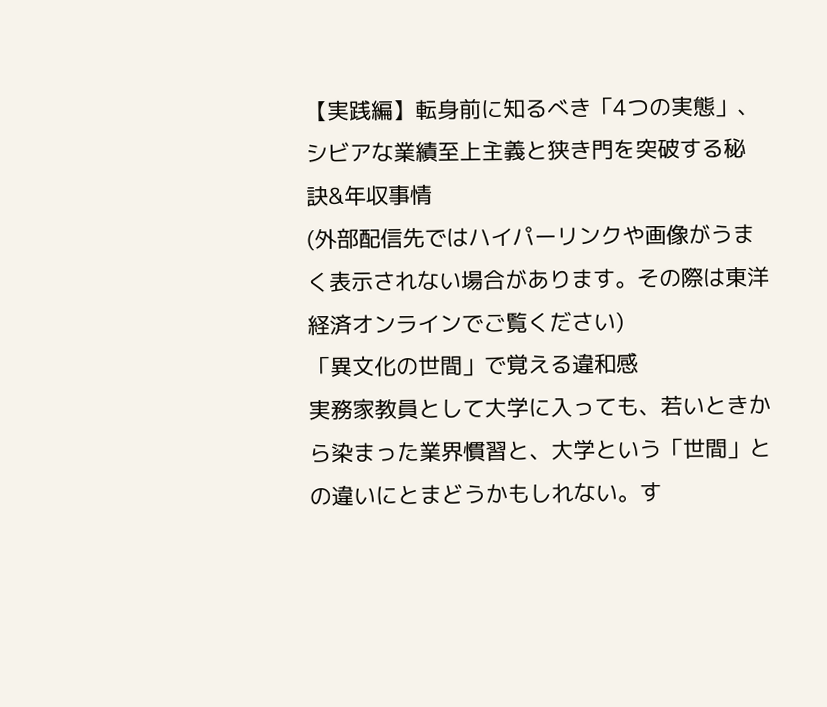【実践編】転身前に知るべき「4つの実態」、シビアな業績至上主義と狭き門を突破する秘訣&年収事情
(外部配信先ではハイパーリンクや画像がうまく表示されない場合があります。その際は東洋経済オンラインでご覧ください)
「異文化の世間」で覚える違和感
実務家教員として大学に入っても、若いときから染まった業界慣習と、大学という「世間」との違いにとまどうかもしれない。す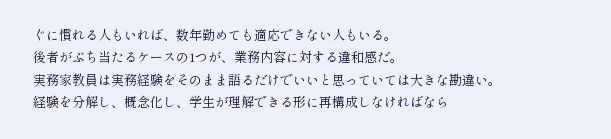ぐに慣れる人もいれば、数年勤めても適応できない人もいる。
後者がぶち当たるケースの1つが、業務内容に対する違和感だ。
実務家教員は実務経験をそのまま語るだけでいいと思っていては大きな勘違い。経験を分解し、概念化し、学生が理解できる形に再構成しなければなら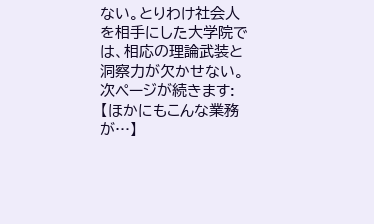ない。とりわけ社会人を相手にした大学院では、相応の理論武装と洞察力が欠かせない。
次ページが続きます:
【ほかにもこんな業務が…】